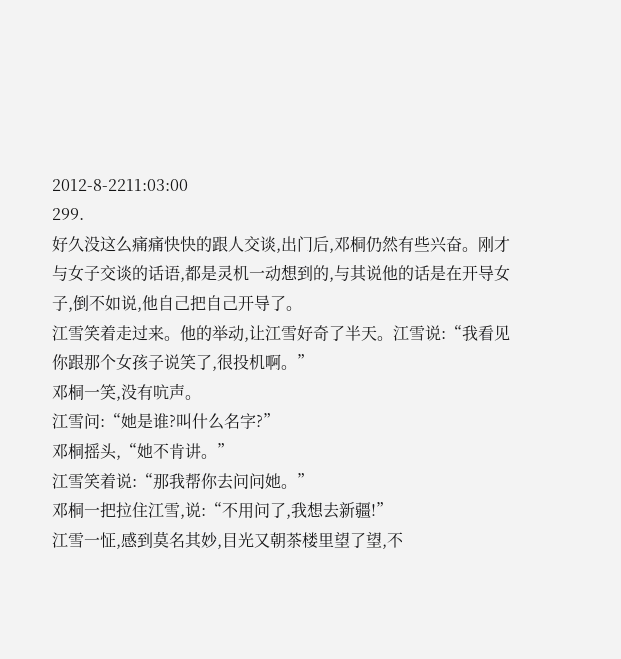2012-8-2211:03:00
299.
好久没这么痛痛快快的跟人交谈,出门后,邓桐仍然有些兴奋。刚才与女子交谈的话语,都是灵机一动想到的,与其说他的话是在开导女子,倒不如说,他自己把自己开导了。
江雪笑着走过来。他的举动,让江雪好奇了半天。江雪说:“我看见你跟那个女孩子说笑了,很投机啊。”
邓桐一笑,没有吭声。
江雪问:“她是谁?叫什么名字?”
邓桐摇头,“她不肯讲。”
江雪笑着说:“那我帮你去问问她。”
邓桐一把拉住江雪,说:“不用问了,我想去新疆!”
江雪一怔,感到莫名其妙,目光又朝茶楼里望了望,不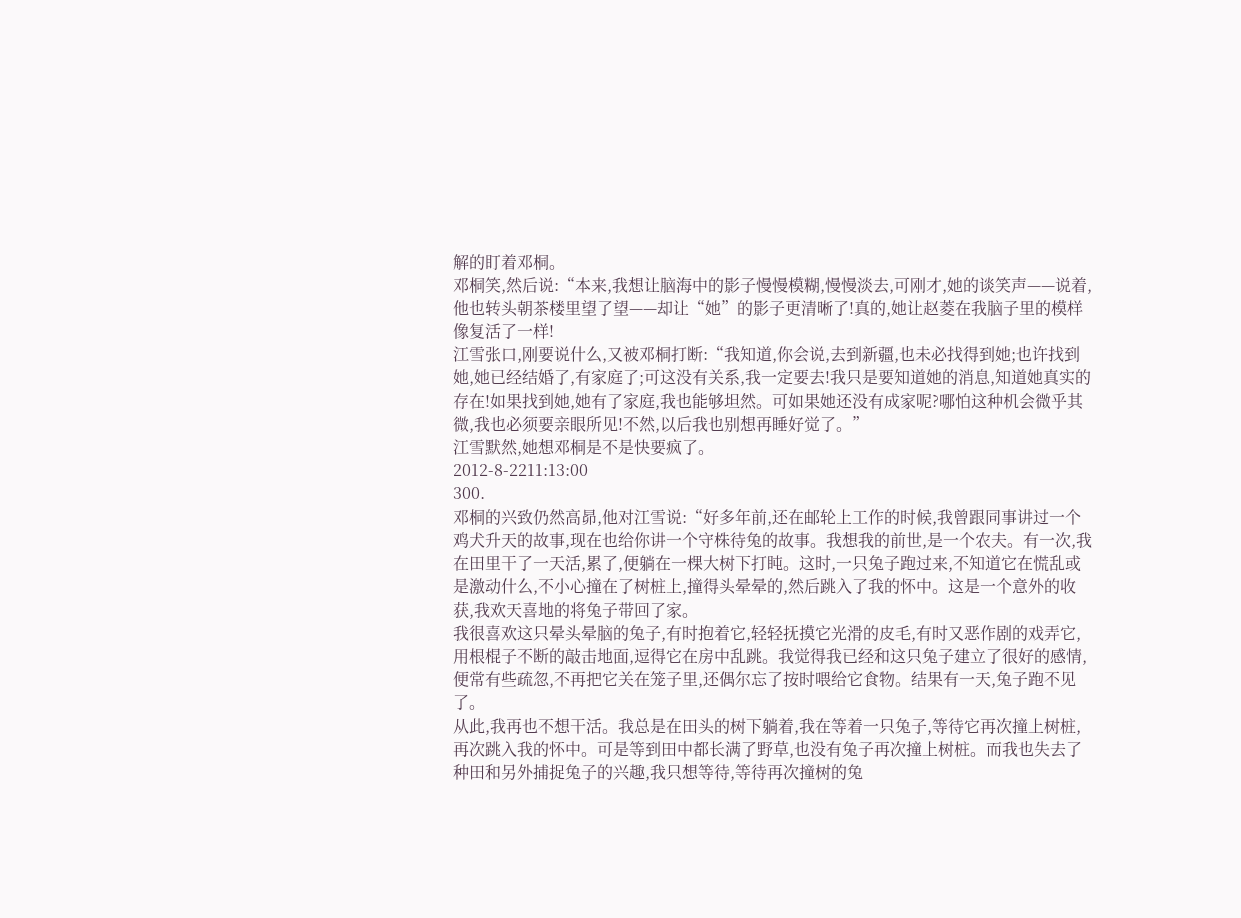解的盯着邓桐。
邓桐笑,然后说:“本来,我想让脑海中的影子慢慢模糊,慢慢淡去,可刚才,她的谈笑声——说着,他也转头朝茶楼里望了望——却让“她”的影子更清晰了!真的,她让赵菱在我脑子里的模样像复活了一样!
江雪张口,刚要说什么,又被邓桐打断:“我知道,你会说,去到新疆,也未必找得到她;也许找到她,她已经结婚了,有家庭了;可这没有关系,我一定要去!我只是要知道她的消息,知道她真实的存在!如果找到她,她有了家庭,我也能够坦然。可如果她还没有成家呢?哪怕这种机会微乎其微,我也必须要亲眼所见!不然,以后我也别想再睡好觉了。”
江雪默然,她想邓桐是不是快要疯了。
2012-8-2211:13:00
300.
邓桐的兴致仍然高昴,他对江雪说:“好多年前,还在邮轮上工作的时候,我曾跟同事讲过一个鸡犬升天的故事,现在也给你讲一个守株待兔的故事。我想我的前世,是一个农夫。有一次,我在田里干了一天活,累了,便躺在一棵大树下打盹。这时,一只兔子跑过来,不知道它在慌乱或是激动什么,不小心撞在了树桩上,撞得头晕晕的,然后跳入了我的怀中。这是一个意外的收获,我欢天喜地的将兔子带回了家。
我很喜欢这只晕头晕脑的兔子,有时抱着它,轻轻抚摸它光滑的皮毛,有时又恶作剧的戏弄它,用根棍子不断的敲击地面,逗得它在房中乱跳。我觉得我已经和这只兔子建立了很好的感情,便常有些疏忽,不再把它关在笼子里,还偶尔忘了按时喂给它食物。结果有一天,兔子跑不见了。
从此,我再也不想干活。我总是在田头的树下躺着,我在等着一只兔子,等待它再次撞上树桩,再次跳入我的怀中。可是等到田中都长满了野草,也没有兔子再次撞上树桩。而我也失去了种田和另外捕捉兔子的兴趣,我只想等待,等待再次撞树的兔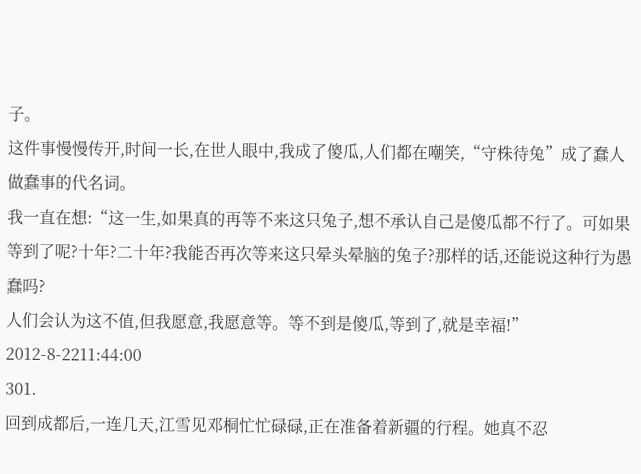子。
这件事慢慢传开,时间一长,在世人眼中,我成了傻瓜,人们都在嘲笑,“守株待兔”成了蠢人做蠢事的代名词。
我一直在想:“这一生,如果真的再等不来这只兔子,想不承认自己是傻瓜都不行了。可如果等到了呢?十年?二十年?我能否再次等来这只晕头晕脑的兔子?那样的话,还能说这种行为愚蠢吗?
人们会认为这不值,但我愿意,我愿意等。等不到是傻瓜,等到了,就是幸福!”
2012-8-2211:44:00
301.
回到成都后,一连几天,江雪见邓桐忙忙碌碌,正在准备着新疆的行程。她真不忍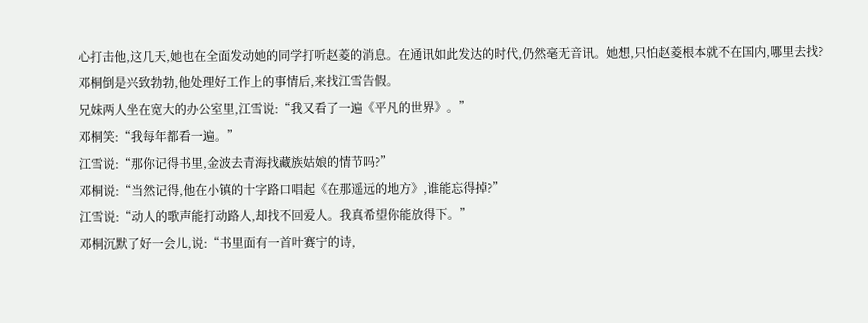心打击他,这几天,她也在全面发动她的同学打听赵菱的消息。在通讯如此发达的时代,仍然毫无音讯。她想,只怕赵菱根本就不在国内,哪里去找?
邓桐倒是兴致勃勃,他处理好工作上的事情后,来找江雪告假。
兄妹两人坐在宽大的办公室里,江雪说:“我又看了一遍《平凡的世界》。”
邓桐笑:“我每年都看一遍。”
江雪说:“那你记得书里,金波去青海找藏族姑娘的情节吗?”
邓桐说:“当然记得,他在小镇的十字路口唱起《在那遥远的地方》,谁能忘得掉?”
江雪说:“动人的歌声能打动路人,却找不回爱人。我真希望你能放得下。”
邓桐沉默了好一会儿,说:“书里面有一首叶赛宁的诗,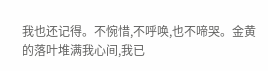我也还记得。不惋惜,不呼唤,也不啼哭。金黄的落叶堆满我心间,我已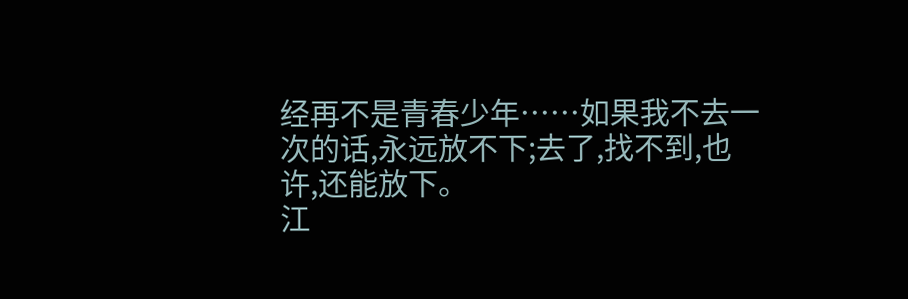经再不是青春少年……如果我不去一次的话,永远放不下;去了,找不到,也许,还能放下。
江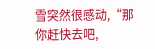雪突然很感动,“那你赶快去吧,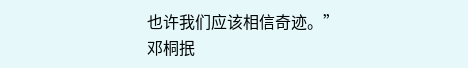也许我们应该相信奇迹。”
邓桐抿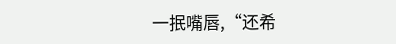一抿嘴唇,“还希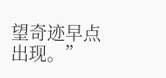望奇迹早点出现。”